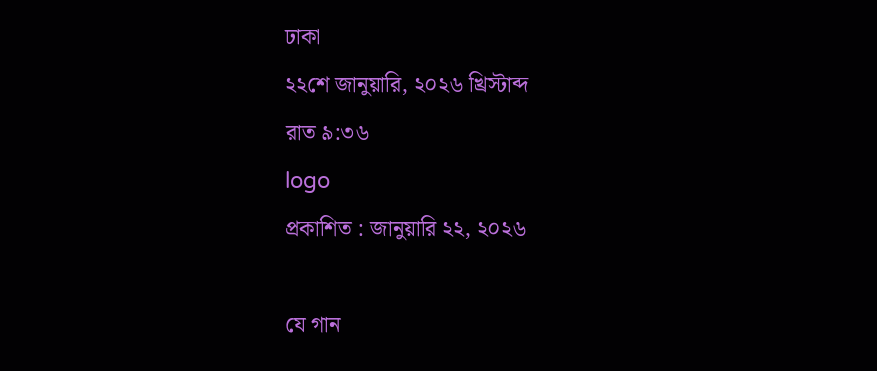ঢাকা
২২শে জানুয়ারি, ২০২৬ খ্রিস্টাব্দ
রাত ৯:৩৬
logo
প্রকাশিত : জানুয়ারি ২২, ২০২৬

যে গান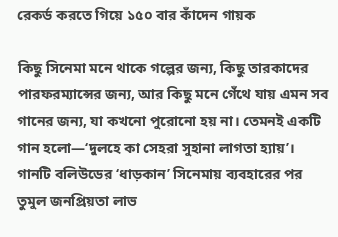রেকর্ড করতে গিয়ে ১৫০ বার কাঁদেন গায়ক

কিছু সিনেমা মনে থাকে গল্পের জন্য, কিছু তারকাদের পারফরম্যান্সের জন্য, আর কিছু মনে গেঁথে যায় এমন সব গানের জন্য, যা কখনো পুরোনো হয় না। তেমনই একটি গান হলো—‘দুলহে কা সেহরা সুহানা লাগতা হ্যায়’। গানটি বলিউডের ‘ধাড়কান’ সিনেমায় ব্যবহারের পর তুমুল জনপ্রিয়তা লাভ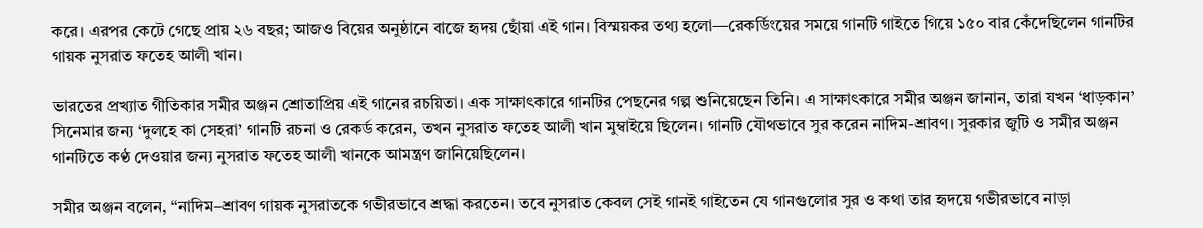করে। এরপর কেটে গেছে প্রায় ২৬ বছর; আজও বিয়ের অনুষ্ঠানে বাজে হৃদয় ছোঁয়া এই গান। বিস্ময়কর তথ্য হলো—রেকর্ডিংয়ের সময়ে গানটি গাইতে গিয়ে ১৫০ বার কেঁদেছিলেন গানটির গায়ক নুসরাত ফতেহ আলী খান।

ভারতের প্রখ্যাত গীতিকার সমীর অঞ্জন শ্রোতাপ্রিয় এই গানের রচয়িতা। এক সাক্ষাৎকারে গানটির পেছনের গল্প শুনিয়েছেন তিনি। এ সাক্ষাৎকারে সমীর অঞ্জন জানান, তারা যখন ‘ধাড়কান’ সিনেমার জন্য ‘দুলহে কা সেহরা’ গানটি রচনা ও রেকর্ড করেন, তখন নুসরাত ফতেহ আলী খান মুম্বাইয়ে ছিলেন। গানটি যৌথভাবে সুর করেন নাদিম-শ্রাবণ। সুরকার জুটি ও সমীর অঞ্জন গানটিতে কণ্ঠ দেওয়ার জন্য নুসরাত ফতেহ আলী খানকে আমন্ত্রণ জানিয়েছিলেন।

সমীর অঞ্জন বলেন, “নাদিম–শ্রাবণ গায়ক নুসরাতকে গভীরভাবে শ্রদ্ধা করতেন। তবে নুসরাত কেবল সেই গানই গাইতেন যে গানগুলোর সুর ও কথা তার হৃদয়ে গভীরভাবে নাড়া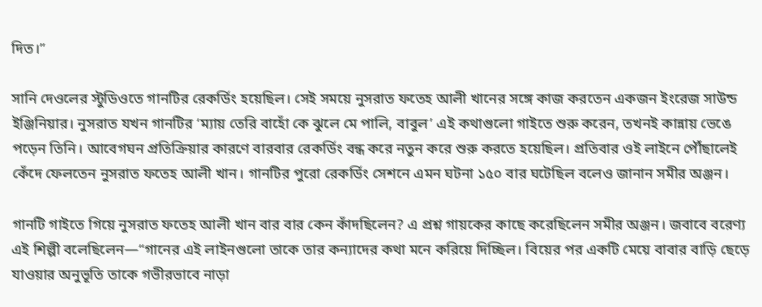দিত।”

সানি দেওলের স্টুডিওতে গানটির রেকর্ডিং হয়েছিল। সেই সময়ে নুসরাত ফতেহ আলী খানের সঙ্গে কাজ করতেন একজন ইংরেজ সাউন্ড ইঞ্জিনিয়ার। নুসরাত যখন গানটির ‘ম্যায় তেরি বাহোঁ কে ঝুলে মে পালি, বাবুল’ এই কথাগুলো গাইতে শুরু করেন, তখনই কান্নায় ভেঙে পড়েন তিনি। আবেগঘন প্রতিক্রিয়ার কারণে বারবার রেকর্ডিং বন্ধ করে নতুন করে শুরু করতে হয়েছিল। প্রতিবার ওই লাইনে পৌঁছালেই কেঁদে ফেলতেন নুসরাত ফতেহ আলী খান। গানটির পুরো রেকর্ডিং সেশনে এমন ঘটনা ১৫০ বার ঘটেছিল বলেও জানান সমীর অঞ্জন।

গানটি গাইতে গিয়ে নুসরাত ফতেহ আলী খান বার বার কেন কাঁদছিলেন? এ প্রশ্ন গায়কের কাছে করেছিলেন সমীর অঞ্জন। জবাবে বরেণ্য এই শিল্পী বলেছিলেন—“গানের এই লাইনগুলো তাকে তার কন্যাদের কথা মনে করিয়ে দিচ্ছিল। বিয়ের পর একটি মেয়ে বাবার বাড়ি ছেড়ে যাওয়ার অনুভূতি তাকে গভীরভাবে নাড়া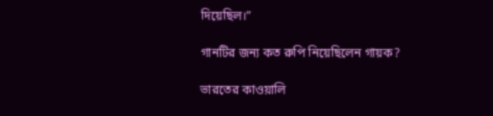দিয়েছিল।”

গানটির জন্য কত রুপি নিয়েছিলেন গায়ক?

ভারতের কাওয়ালি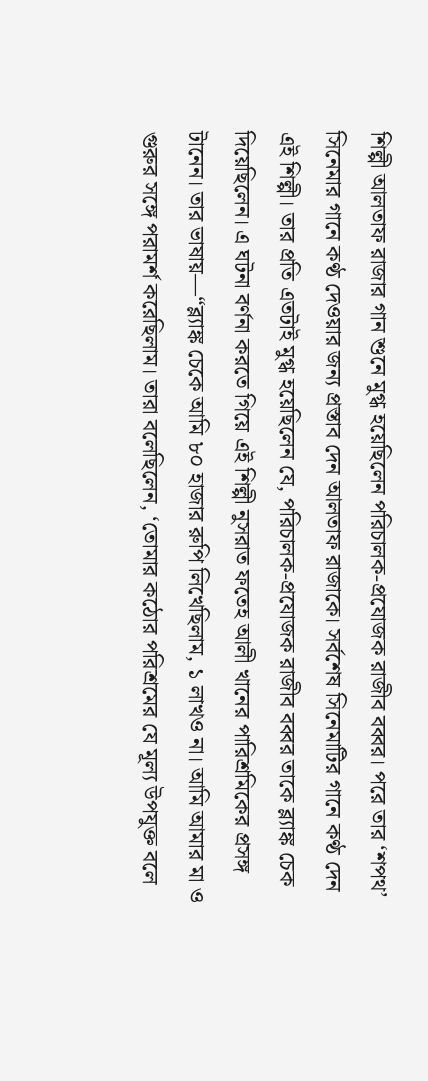শিল্পী আলতাফ রাজার গান শুনে মুগ্ধ হয়েছিলেন পরিচালক-প্রযোজক রাজীব বব্বর। পরে তার ‘শপথ’ সিনেমার গানে কণ্ঠ দেওয়ার জন্য প্রস্তাব দেন আলতাফ রাজাকে। সর্বশেষ সিনেমাটির গানে কণ্ঠ দেন এই শিল্পী। তার প্রতি এতটাই মুগ্ধ হয়েছিলেন যে, পরিচালক-প্রযোজক রাজীব বব্বর তাকে ব্ল্যাঙ্ক চেক দিয়েছিলেন। এ ঘটনা বর্ণনা করতে গিয়ে এই শিল্পী নুসরাত ফতেহ আলী খানের পারিশ্রমিকের প্রসঙ্গ টানেন। তার ভাষায়—“ব্ল্যাঙ্ক চেকে আমি ৮০ হাজার রুপি লিখেছিলাম, ১ লাখও না। আমি আমার মা ও গুরুর সঙ্গে পরামর্শ করেছিলাম। তারা বলেছিলেন, ‘তোমার কঠোর পরিশ্রমের যে মূল্য উপযুক্ত বলে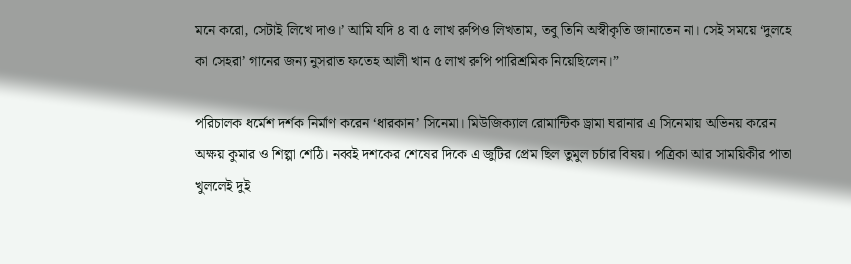মনে করো, সেটাই লিখে দাও।’ আমি যদি ৪ বা ৫ লাখ রুপিও লিখতাম, তবু তিনি অস্বীকৃতি জানাতেন না। সেই সময়ে ‘দুলহে কা সেহরা’ গানের জন্য নুসরাত ফতেহ আলী খান ৫ লাখ রুপি পারিশ্রমিক নিয়েছিলেন।”

পরিচালক ধর্মেশ দর্শক নির্মাণ করেন ‘ধারকান’ সিনেমা। মিউজিক্যাল রোমান্টিক ড্রামা ঘরানার এ সিনেমায় অভিনয় করেন অক্ষয় কুমার ও শিল্পা শেঠি। নব্বই দশকের শেষের দিকে এ জুটির প্রেম ছিল তুমুল চর্চার বিষয়। পত্রিকা আর সাময়িকীর পাতা খুললেই দুই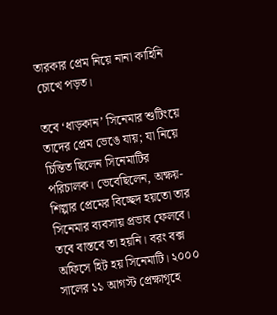তারকার প্রেম নিয়ে নানা কাহিনি চোখে পড়ত।

তবে ‘ধাড়কান’ সিনেমার শুটিংয়ে তাদের প্রেম ভেঙে যায়; যা নিয়ে চিন্তিত ছিলেন সিনেমাটির পরিচালক। ভেবেছিলেন, অক্ষয়-শিল্পার প্রেমের বিচ্ছেদ হয়তো তার সিনেমার ব্যবসায় প্রভাব ফেলবে। তবে বাস্তবে তা হয়নি। বরং বক্স অফিসে হিট হয় সিনেমাটি। ২০০০ সালের ১১ আগস্ট প্রেক্ষাগৃহে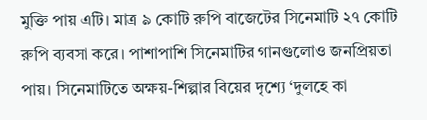মুক্তি পায় এটি। মাত্র ৯ কোটি রুপি বাজেটের সিনেমাটি ২৭ কোটি রুপি ব্যবসা করে। পাশাপাশি সিনেমাটির গানগুলোও জনপ্রিয়তা পায়। সিনেমাটিতে অক্ষয়-শিল্পার বিয়ের দৃশ্যে ‘দুলহে কা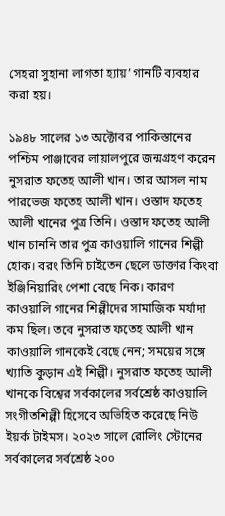সেহরা সুহানা লাগতা হ্যায়’ গানটি ব্যবহার করা হয়।

১৯৪৮ সালের ১৩ অক্টোবর পাকিস্তানের পশ্চিম পাঞ্জাবের লায়ালপুরে জন্মগ্রহণ করেন নুসরাত ফতেহ আলী খান। তার আসল নাম পারভেজ ফতেহ আলী খান। ওস্তাদ ফতেহ আলী খানের পুত্র তিনি। ওস্তাদ ফতেহ আলী খান চাননি তার পুত্র কাওয়ালি গানের শিল্পী হোক। বরং তিনি চাইতেন ছেলে ডাক্তার কিংবা ইঞ্জিনিয়ারিং পেশা বেছে নিক। কারণ কাওয়ালি গানের শিল্পীদের সামাজিক মর্যাদা কম ছিল। তবে নুসরাত ফতেহ আলী খান কাওয়ালি গানকেই বেছে নেন; সময়ের সঙ্গে খ্যাতি কুড়ান এই শিল্পী। নুসরাত ফতেহ আলী খানকে বিশ্বের সর্বকালের সর্বশ্রেষ্ঠ কাওয়ালি সংগীতশিল্পী হিসেবে অভিহিত করেছে নিউ ইয়র্ক টাইমস। ২০২৩ সালে রোলিং স্টোনের সর্বকালের সর্বশ্রেষ্ঠ ২০০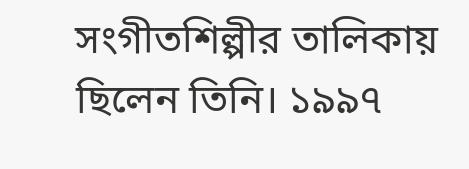সংগীতশিল্পীর তালিকায় ছিলেন তিনি। ১৯৯৭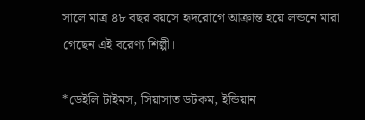সালে মাত্র ৪৮ বছর বয়সে হৃদরোগে আক্রান্ত হয়ে লন্ডনে মারা গেছেন এই বরেণ্য শিল্পী।

*ডেইলি টাইমস, সিয়াসাত ডটকম, ইন্ডিয়ান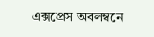এক্সপ্রেস অবলম্বনে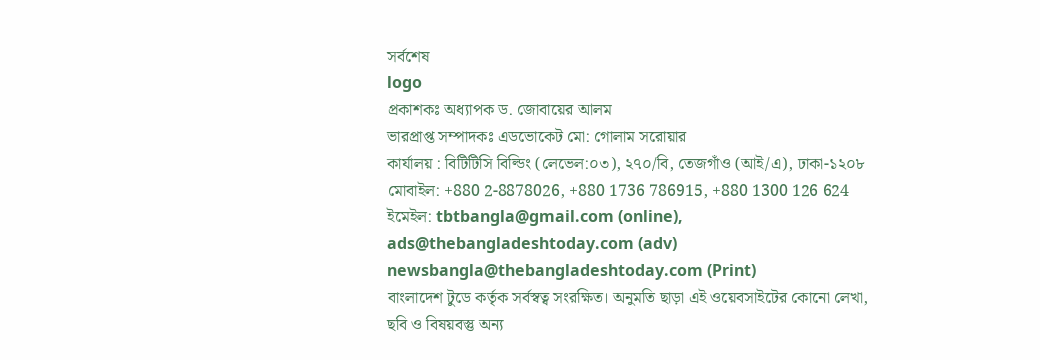সর্বশেষ
logo
প্রকাশকঃ অধ্যাপক ড. জোবায়ের আলম
ভারপ্রাপ্ত সম্পাদকঃ এডভোকেট মো: গোলাম সরোয়ার
কার্যালয় : বিটিটিসি বিল্ডিং (লেভেল:০৩), ২৭০/বি, তেজগাঁও (আই/এ), ঢাকা-১২০৮
মোবাইল: +880 2-8878026, +880 1736 786915, +880 1300 126 624
ইমেইল: tbtbangla@gmail.com (online), ads@thebangladeshtoday.com (adv) newsbangla@thebangladeshtoday.com (Print)
বাংলাদেশ টুডে কর্তৃক সর্বস্বত্ব সংরক্ষিত। অনুমতি ছাড়া এই ওয়েবসাইটের কোনো লেখা, ছবি ও বিষয়বস্তু অন্য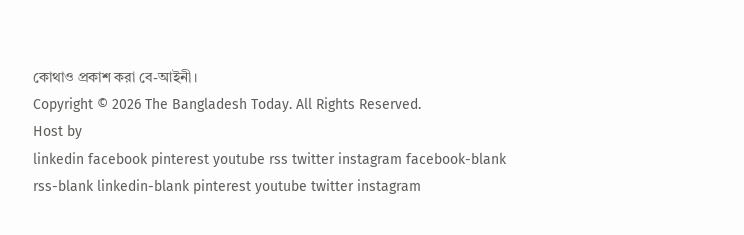কোথাও প্রকাশ করা বে-আইনী।
Copyright © 2026 The Bangladesh Today. All Rights Reserved.
Host by
linkedin facebook pinterest youtube rss twitter instagram facebook-blank rss-blank linkedin-blank pinterest youtube twitter instagram